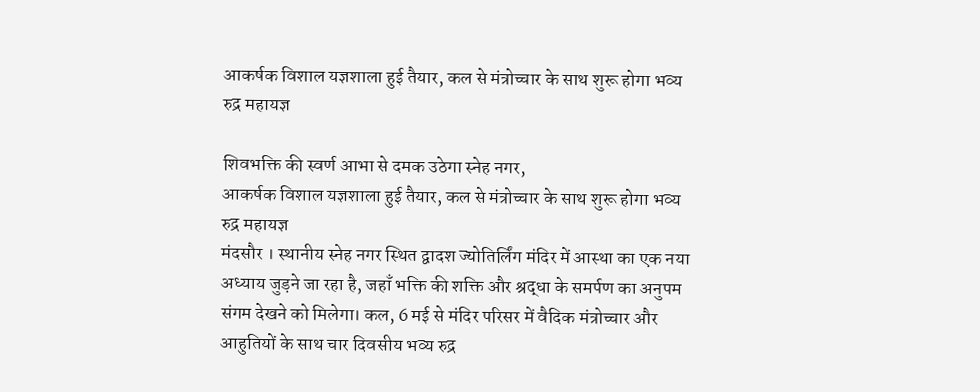आकर्षक विशाल यज्ञशाला हुई तैयार, कल से मंत्रोच्चार के साथ शुरू होगा भव्य रुद्र महायज्ञ

शिवभक्ति की स्वर्ण आभा से दमक उठेगा स्नेह नगर,
आकर्षक विशाल यज्ञशाला हुई तैयार, कल से मंत्रोच्चार के साथ शुरू होगा भव्य रुद्र महायज्ञ
मंदसौर । स्थानीय स्नेह नगर स्थित द्वादश ज्योतिर्लिंग मंदिर में आस्था का एक नया अध्याय जुड़ने जा रहा है, जहाँ भक्ति की शक्ति और श्रद्धा के समर्पण का अनुपम संगम देखने को मिलेगा। कल, 6 मई से मंदिर परिसर में वैदिक मंत्रोच्चार और आहुतियों के साथ चार दिवसीय भव्य रुद्र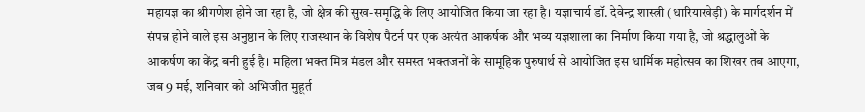महायज्ञ का श्रीगणेश होने जा रहा है, जो क्षेत्र की सुख-समृद्धि के लिए आयोजित किया जा रहा है। यज्ञाचार्य डॉ. देवेन्द्र शास्त्री (धारियाखेड़ी) के मार्गदर्शन में संपन्न होने वाले इस अनुष्ठान के लिए राजस्थान के विशेष पैटर्न पर एक अत्यंत आकर्षक और भव्य यज्ञशाला का निर्माण किया गया है, जो श्रद्धालुओं के आकर्षण का केंद्र बनी हुई है। महिला भक्त मित्र मंडल और समस्त भक्तजनों के सामूहिक पुरुषार्थ से आयोजित इस धार्मिक महोत्सव का शिखर तब आएगा, जब 9 मई, शनिवार को अभिजीत मुहूर्त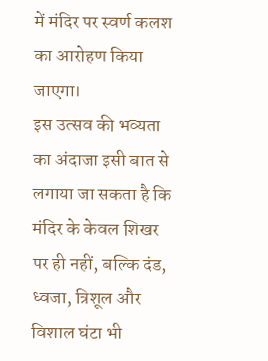में मंदिर पर स्वर्ण कलश का आरोहण किया जाएगा।
इस उत्सव की भव्यता का अंदाजा इसी बात से लगाया जा सकता है कि मंदिर के केवल शिखर पर ही नहीं, बल्कि दंड, ध्वजा, त्रिशूल और विशाल घंटा भी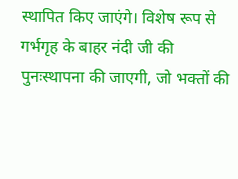स्थापित किए जाएंगे। विशेष रूप से गर्भगृह के बाहर नंदी जी की पुनःस्थापना की जाएगी, जो भक्तों की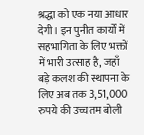श्रद्धा को एक नया आधार देगी। इन पुनीत कार्यों में सहभागिता के लिए भक्तों में भारी उत्साह है, जहाँ बड़े कलश की स्थापना के लिए अब तक 3,51,000 रुपये की उच्चतम बोली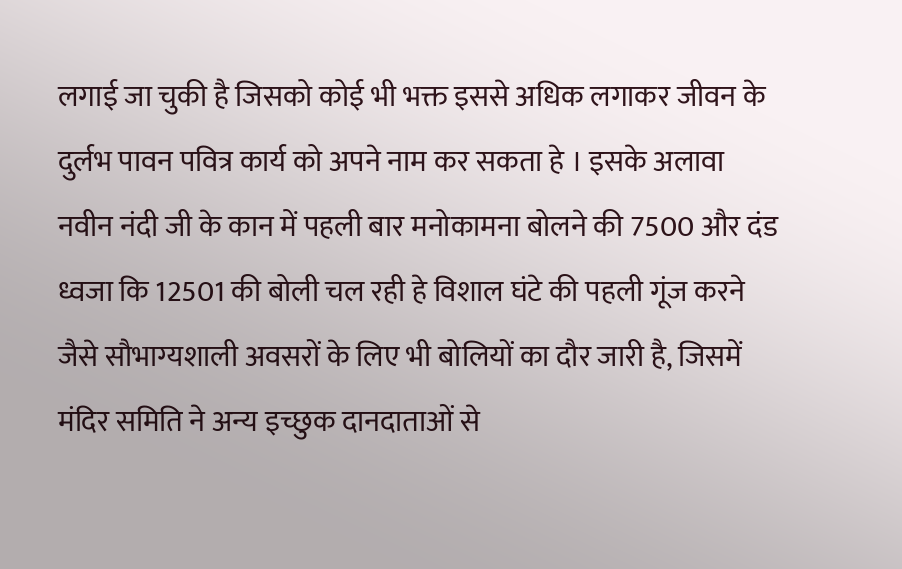लगाई जा चुकी है जिसको कोई भी भक्त इससे अधिक लगाकर जीवन के दुर्लभ पावन पवित्र कार्य को अपने नाम कर सकता हे । इसके अलावा नवीन नंदी जी के कान में पहली बार मनोकामना बोलने की 7500 और दंड ध्वजा कि 12501 की बोली चल रही हे विशाल घंटे की पहली गूंज करने जैसे सौभाग्यशाली अवसरों के लिए भी बोलियों का दौर जारी है, जिसमें मंदिर समिति ने अन्य इच्छुक दानदाताओं से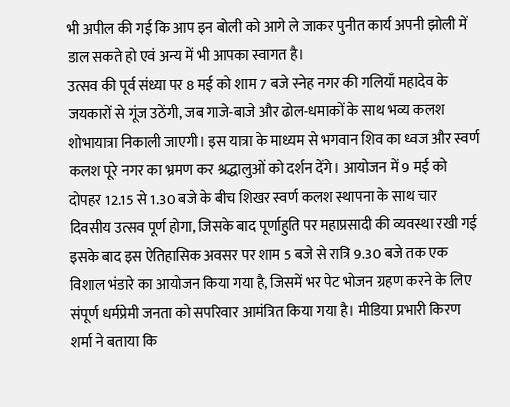भी अपील की गई कि आप इन बोली को आगे ले जाकर पुनीत कार्य अपनी झोली में डाल सकते हो एवं अन्य में भी आपका स्वागत है।
उत्सव की पूर्व संध्या पर 8 मई को शाम 7 बजे स्नेह नगर की गलियाँ महादेव के जयकारों से गूंज उठेंगी, जब गाजे-बाजे और ढोल-धमाकों के साथ भव्य कलश शोभायात्रा निकाली जाएगी। इस यात्रा के माध्यम से भगवान शिव का ध्वज और स्वर्ण कलश पूरे नगर का भ्रमण कर श्रद्धालुओं को दर्शन देंगे। आयोजन में 9 मई को दोपहर 12.15 से 1.30 बजे के बीच शिखर स्वर्ण कलश स्थापना के साथ चार दिवसीय उत्सव पूर्ण होगा, जिसके बाद पूर्णाहुति पर महाप्रसादी की व्यवस्था रखी गई इसके बाद इस ऐतिहासिक अवसर पर शाम 5 बजे से रात्रि 9.30 बजे तक एक विशाल भंडारे का आयोजन किया गया है, जिसमें भर पेट भोजन ग्रहण करने के लिए संपूर्ण धर्मप्रेमी जनता को सपरिवार आमंत्रित किया गया है। मीडिया प्रभारी किरण शर्मा ने बताया कि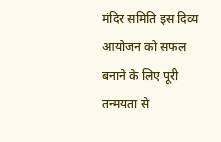मंदिर समिति इस दिव्य आयोजन को सफल बनाने के लिए पूरी तन्मयता से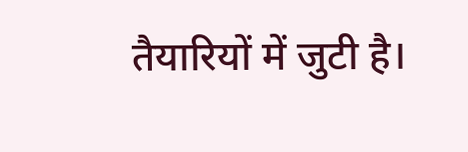तैयारियों में जुटी है।